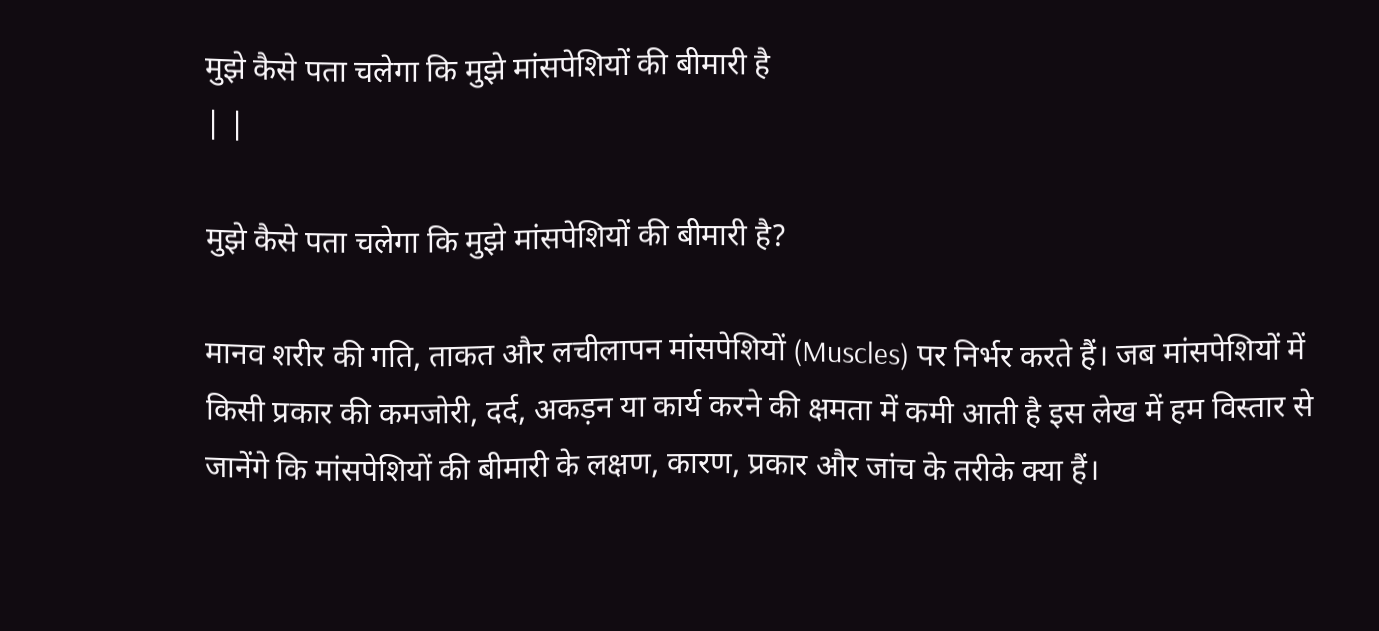मुझे कैसे पता चलेगा कि मुझे मांसपेशियों की बीमारी है
| |

मुझे कैसे पता चलेगा कि मुझे मांसपेशियों की बीमारी है?

मानव शरीर की गति, ताकत और लचीलापन मांसपेशियों (Muscles) पर निर्भर करते हैं। जब मांसपेशियों में किसी प्रकार की कमजोरी, दर्द, अकड़न या कार्य करने की क्षमता में कमी आती है इस लेख में हम विस्तार से जानेंगे कि मांसपेशियों की बीमारी के लक्षण, कारण, प्रकार और जांच के तरीके क्या हैं।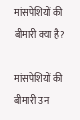मांसपेशियों की बीमारी क्या है?

मांसपेशियों की बीमारी उन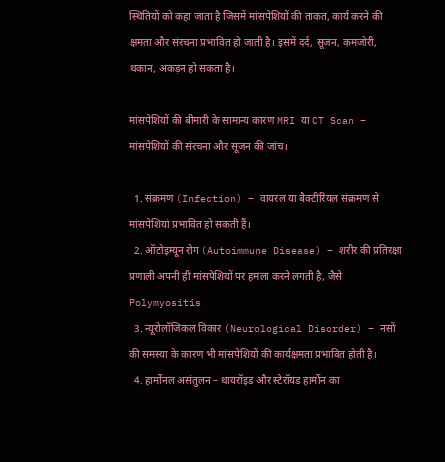स्थितियों को कहा जाता है जिसमें मांसपेशियों की ताकत, कार्य करने की क्षमता और संरचना प्रभावित हो जाती है। इसमें दर्द, सूजन, कमजोरी, थकान, अकड़न हो सकता है।

मांसपेशियों की बीमारी के सामान्य कारण MRI या CT Scan – मांसपेशियों की संरचना और सूजन की जांच।

  1. संक्रमण (Infection) – वायरल या बैक्टीरियल संक्रमण से मांसपेशियां प्रभावित हो सकती हैं।
  2. ऑटोइम्यून रोग (Autoimmune Disease) – शरीर की प्रतिरक्षा प्रणाली अपनी ही मांसपेशियों पर हमला करने लगती है, जैसे Polymyositis
  3. न्यूरोलॉजिकल विकार (Neurological Disorder) – नसों की समस्या के कारण भी मांसपेशियों की कार्यक्षमता प्रभावित होती है।
  4. हार्मोनल असंतुलन – थायरॉइड और स्टेरॉयड हार्मोन का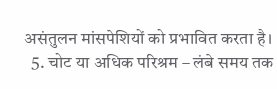असंतुलन मांसपेशियों को प्रभावित करता है।
  5. चोट या अधिक परिश्रम – लंबे समय तक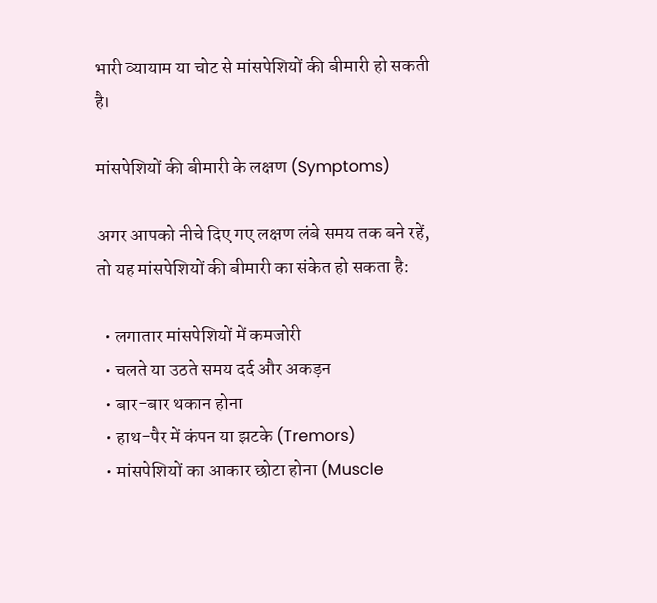भारी व्यायाम या चोट से मांसपेशियों की बीमारी हो सकती है।

मांसपेशियों की बीमारी के लक्षण (Symptoms)

अगर आपको नीचे दिए गए लक्षण लंबे समय तक बने रहें, तो यह मांसपेशियों की बीमारी का संकेत हो सकता है:

  • लगातार मांसपेशियों में कमजोरी
  • चलते या उठते समय दर्द और अकड़न
  • बार-बार थकान होना
  • हाथ-पैर में कंपन या झटके (Tremors)
  • मांसपेशियों का आकार छोटा होना (Muscle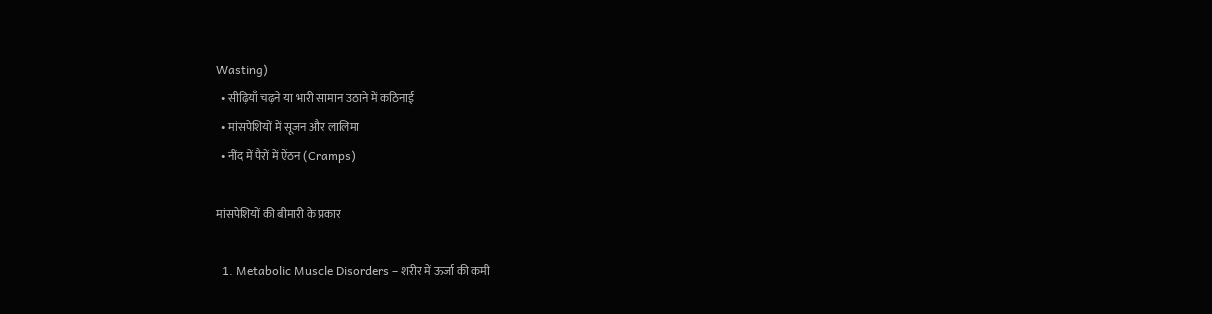Wasting)
  • सीढ़ियाँ चढ़ने या भारी सामान उठाने में कठिनाई
  • मांसपेशियों में सूजन और लालिमा
  • नींद में पैरों में ऐंठन (Cramps)

मांसपेशियों की बीमारी के प्रकार

  1. Metabolic Muscle Disorders – शरीर में ऊर्जा की कमी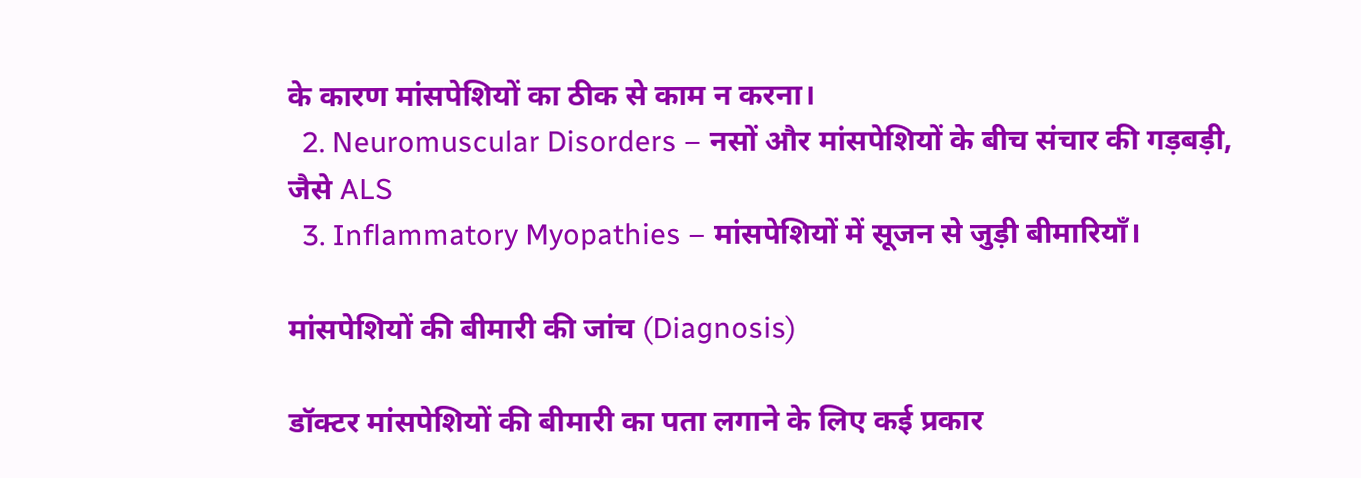के कारण मांसपेशियों का ठीक से काम न करना।
  2. Neuromuscular Disorders – नसों और मांसपेशियों के बीच संचार की गड़बड़ी, जैसे ALS
  3. Inflammatory Myopathies – मांसपेशियों में सूजन से जुड़ी बीमारियाँ।

मांसपेशियों की बीमारी की जांच (Diagnosis)

डॉक्टर मांसपेशियों की बीमारी का पता लगाने के लिए कई प्रकार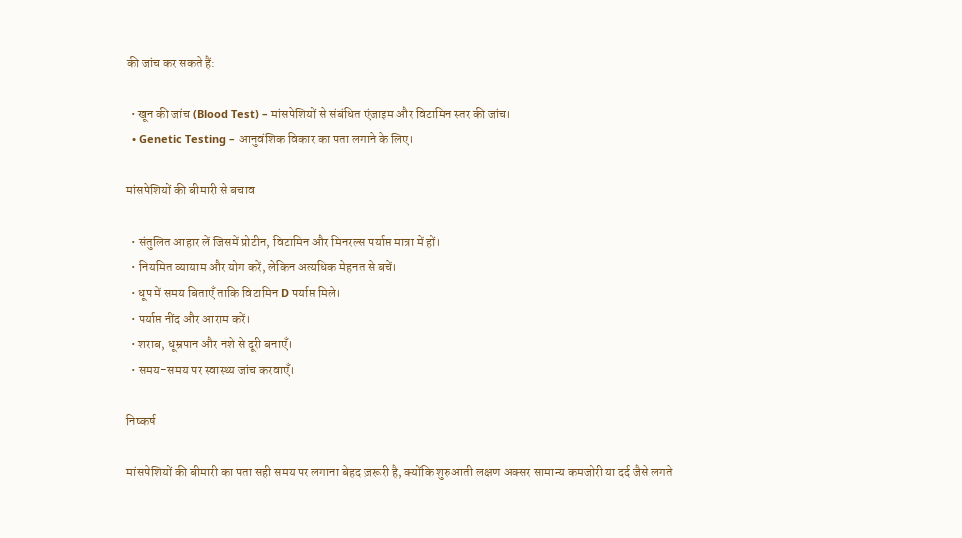की जांच कर सकते हैं:

  • खून की जांच (Blood Test) – मांसपेशियों से संबंधित एंजाइम और विटामिन स्तर की जांच।
  • Genetic Testing – आनुवंशिक विकार का पता लगाने के लिए।

मांसपेशियों की बीमारी से बचाव

  • संतुलित आहार लें जिसमें प्रोटीन, विटामिन और मिनरल्स पर्याप्त मात्रा में हों।
  • नियमित व्यायाम और योग करें, लेकिन अत्यधिक मेहनत से बचें।
  • धूप में समय बिताएँ ताकि विटामिन D पर्याप्त मिले।
  • पर्याप्त नींद और आराम करें।
  • शराब, धूम्रपान और नशे से दूरी बनाएँ।
  • समय-समय पर स्वास्थ्य जांच करवाएँ।

निष्कर्ष

मांसपेशियों की बीमारी का पता सही समय पर लगाना बेहद ज़रूरी है, क्योंकि शुरुआती लक्षण अक्सर सामान्य कमजोरी या दर्द जैसे लगते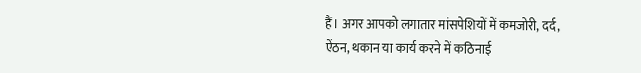हैं। अगर आपको लगातार मांसपेशियों में कमजोरी, दर्द, ऐंठन, थकान या कार्य करने में कठिनाई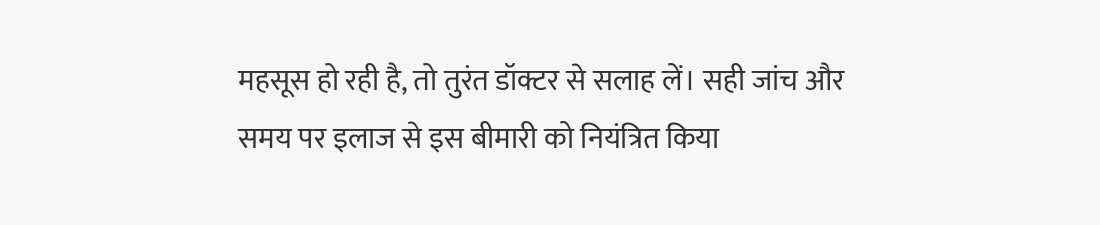महसूस हो रही है, तो तुरंत डॉक्टर से सलाह लें। सही जांच और समय पर इलाज से इस बीमारी को नियंत्रित किया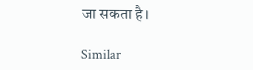जा सकता है।

Similar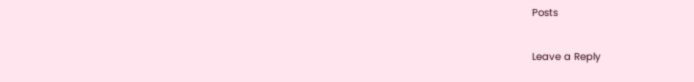Posts

Leave a Reply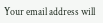Your email address will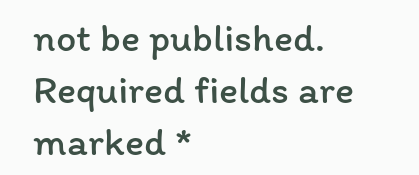not be published. Required fields are marked *